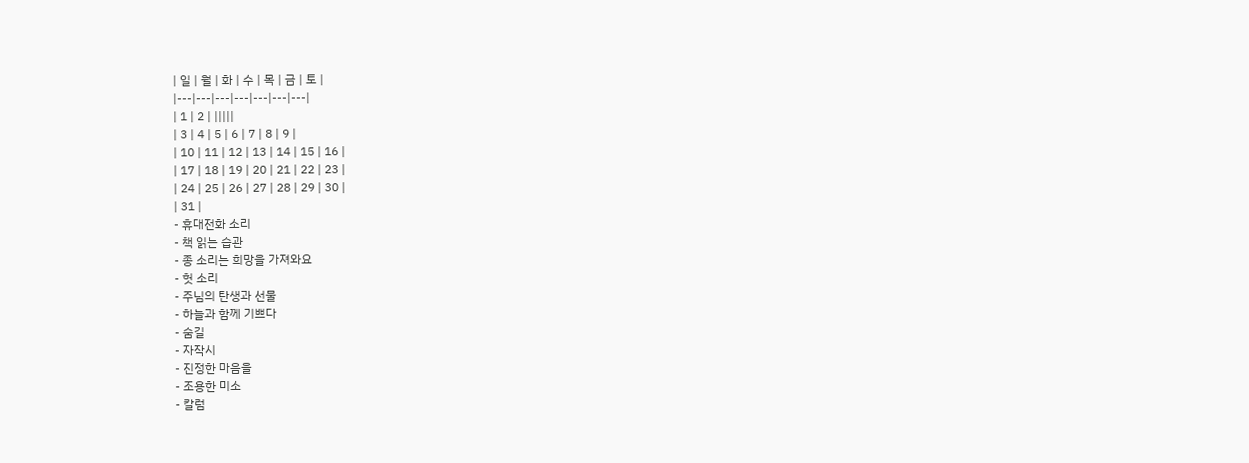| 일 | 월 | 화 | 수 | 목 | 금 | 토 |
|---|---|---|---|---|---|---|
| 1 | 2 | |||||
| 3 | 4 | 5 | 6 | 7 | 8 | 9 |
| 10 | 11 | 12 | 13 | 14 | 15 | 16 |
| 17 | 18 | 19 | 20 | 21 | 22 | 23 |
| 24 | 25 | 26 | 27 | 28 | 29 | 30 |
| 31 |
- 휴대전화 소리
- 책 읽는 습관
- 종 소리는 희망을 가져와요
- 헛 소리
- 주님의 탄생과 선물
- 하늘과 함께 기쁘다
- 숨길
- 자작시
- 진정한 마음을
- 조용한 미소
- 칼럼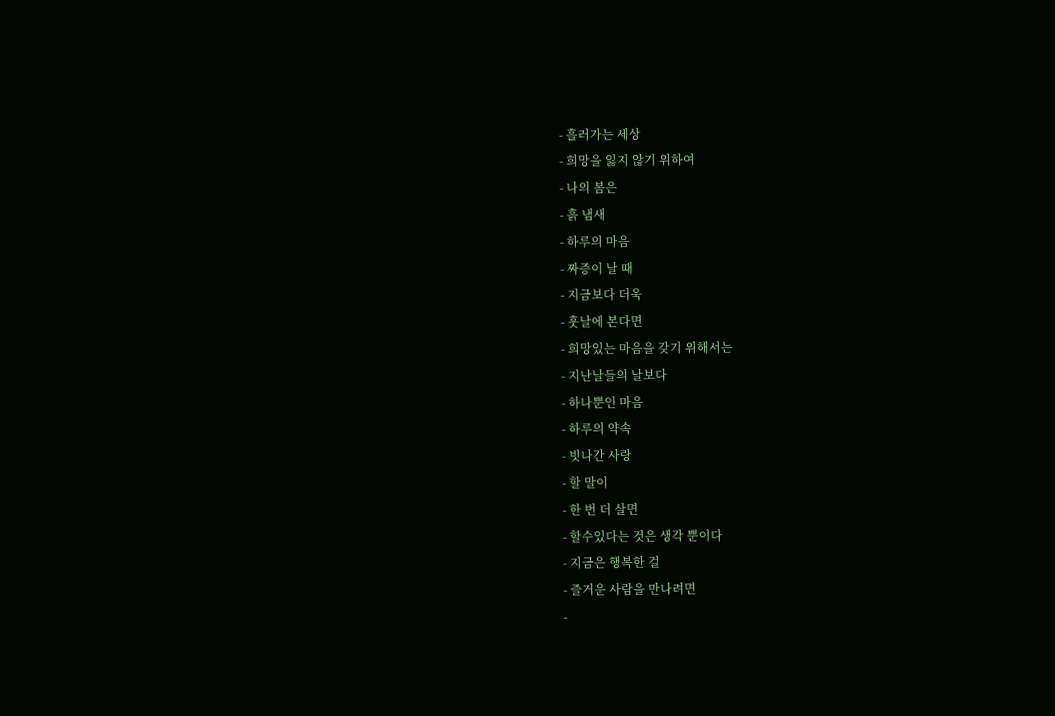- 흘러가는 세상
- 희망을 잃지 않기 위하여
- 나의 봄은
- 흙 냄새
- 하루의 마음
- 짜증이 날 때
- 지금보다 더욱
- 훗날에 본다면
- 희망있는 마음을 갖기 위해서는
- 지난날들의 날보다
- 하나뿐인 마음
- 하루의 약속
- 빗나간 사랑
- 할 말이
- 한 번 더 살면
- 할수있다는 것은 생각 뿐이다
- 지금은 행복한 걸
- 즐거운 사람을 만나려면
-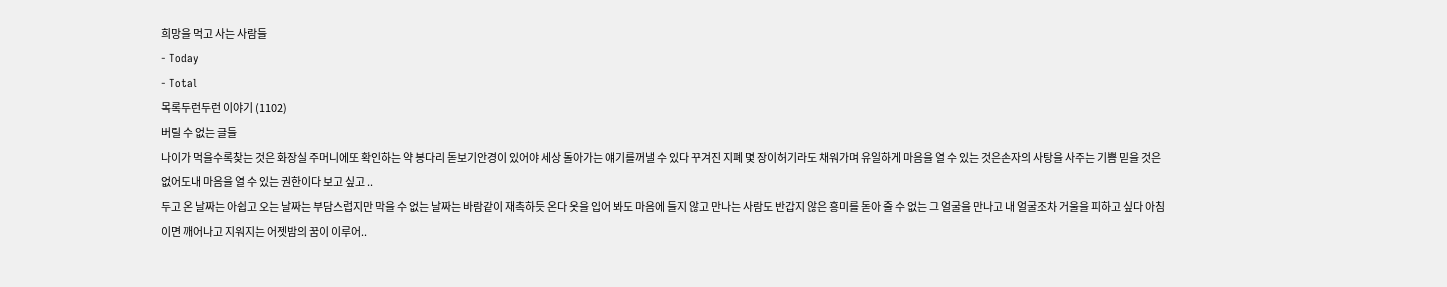희망을 먹고 사는 사람들
- Today
- Total
목록두런두런 이야기 (1102)
버릴 수 없는 글들
나이가 먹을수록찾는 것은 화장실 주머니에또 확인하는 약 봉다리 돋보기안경이 있어야 세상 돌아가는 얘기를꺼낼 수 있다 꾸겨진 지폐 몇 장이허기라도 채워가며 유일하게 마음을 열 수 있는 것은손자의 사탕을 사주는 기쁨 믿을 것은 없어도내 마음을 열 수 있는 권한이다 보고 싶고 ..
두고 온 날짜는 아쉽고 오는 날짜는 부담스럽지만 막을 수 없는 날짜는 바람같이 재촉하듯 온다 옷을 입어 봐도 마음에 들지 않고 만나는 사람도 반갑지 않은 흥미를 돋아 줄 수 없는 그 얼굴을 만나고 내 얼굴조차 거울을 피하고 싶다 아침이면 깨어나고 지워지는 어젯밤의 꿈이 이루어..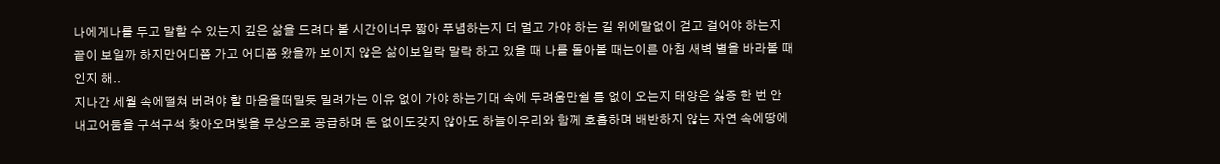나에게나를 두고 말할 수 있는지 깊은 삶을 드려다 볼 시간이너무 짧아 푸념하는지 더 멀고 가야 하는 길 위에말없이 걷고 걸어야 하는지 끝이 보일까 하지만어디쯤 가고 어디쯤 왔을까 보이지 않은 삶이보일락 말락 하고 있을 때 나를 돌아볼 때는이른 아침 새벽 별을 바라볼 때인지 해..
지나간 세월 속에떨쳐 버려야 할 마음을떠밀듯 밀려가는 이유 없이 가야 하는기대 속에 두려움만쉴 틈 없이 오는지 태양은 싫증 한 번 안 내고어둠을 구석구석 찾아오며빛을 무상으로 공급하며 돈 없이도갖지 않아도 하늘이우리와 함께 호흡하며 배반하지 않는 자연 속에땅에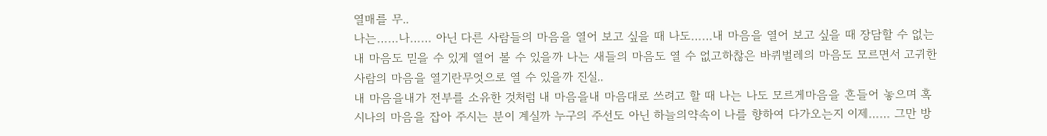열매를 무..
나는……나…… 아닌 다른 사람들의 마음을 열어 보고 싶을 때 나도……내 마음을 열어 보고 싶을 때 장담할 수 없는내 마음도 믿을 수 있게 열어 볼 수 있을까 나는 새들의 마음도 열 수 없고하찮은 바퀴벌레의 마음도 모르면서 고귀한 사람의 마음을 열기란무엇으로 열 수 있을까 진실..
내 마음을내가 전부를 소유한 것처럼 내 마음을내 마음대로 쓰려고 할 때 나는 나도 모르게마음을 흔들어 놓으며 혹시나의 마음을 잡아 주시는 분이 계실까 누구의 주선도 아닌 하늘의약속이 나를 향하여 다가오는지 이제…… 그만 방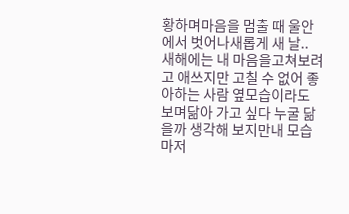황하며마음을 멈출 때 울안에서 벗어나새롭게 새 날..
새해에는 내 마음을고쳐보려고 애쓰지만 고칠 수 없어 좋아하는 사람 옆모습이라도 보며닮아 가고 싶다 누굴 닮을까 생각해 보지만내 모습마저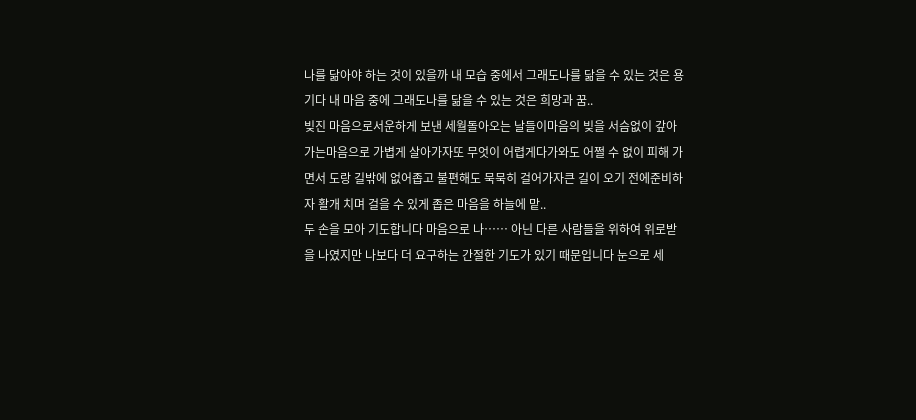나를 닮아야 하는 것이 있을까 내 모습 중에서 그래도나를 닮을 수 있는 것은 용기다 내 마음 중에 그래도나를 닮을 수 있는 것은 희망과 꿈..
빚진 마음으로서운하게 보낸 세월돌아오는 날들이마음의 빚을 서슴없이 갚아가는마음으로 가볍게 살아가자또 무엇이 어렵게다가와도 어쩔 수 없이 피해 가면서 도랑 길밖에 없어좁고 불편해도 묵묵히 걸어가자큰 길이 오기 전에준비하자 활개 치며 걸을 수 있게 좁은 마음을 하늘에 맡..
두 손을 모아 기도합니다 마음으로 나…… 아닌 다른 사람들을 위하여 위로받을 나였지만 나보다 더 요구하는 간절한 기도가 있기 때문입니다 눈으로 세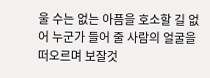울 수는 없는 아픔을 호소할 길 없어 누군가 들어 줄 사람의 얼굴을 떠오르며 보잘것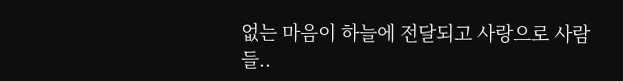없는 마음이 하늘에 전달되고 사랑으로 사람들..